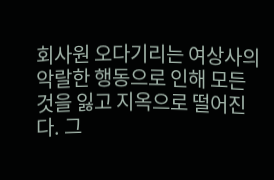회사원 오다기리는 여상사의 악랄한 행동으로 인해 모든 것을 잃고 지옥으로 떨어진다. 그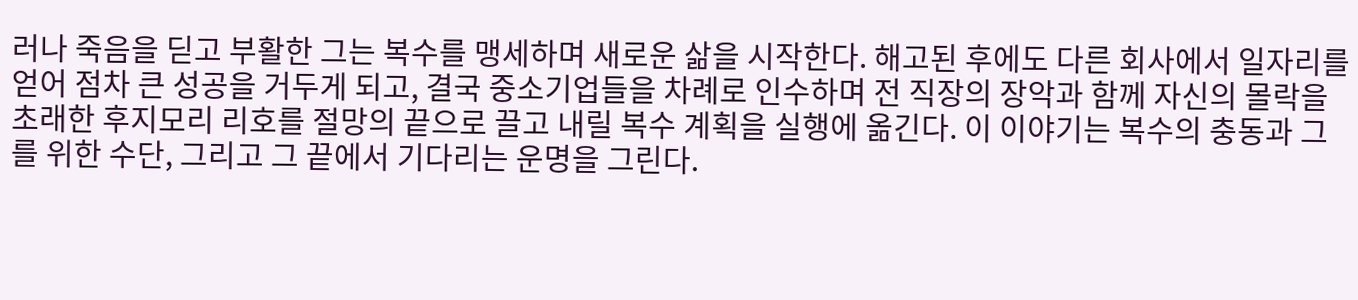러나 죽음을 딛고 부활한 그는 복수를 맹세하며 새로운 삶을 시작한다. 해고된 후에도 다른 회사에서 일자리를 얻어 점차 큰 성공을 거두게 되고, 결국 중소기업들을 차례로 인수하며 전 직장의 장악과 함께 자신의 몰락을 초래한 후지모리 리호를 절망의 끝으로 끌고 내릴 복수 계획을 실행에 옮긴다. 이 이야기는 복수의 충동과 그를 위한 수단, 그리고 그 끝에서 기다리는 운명을 그린다.